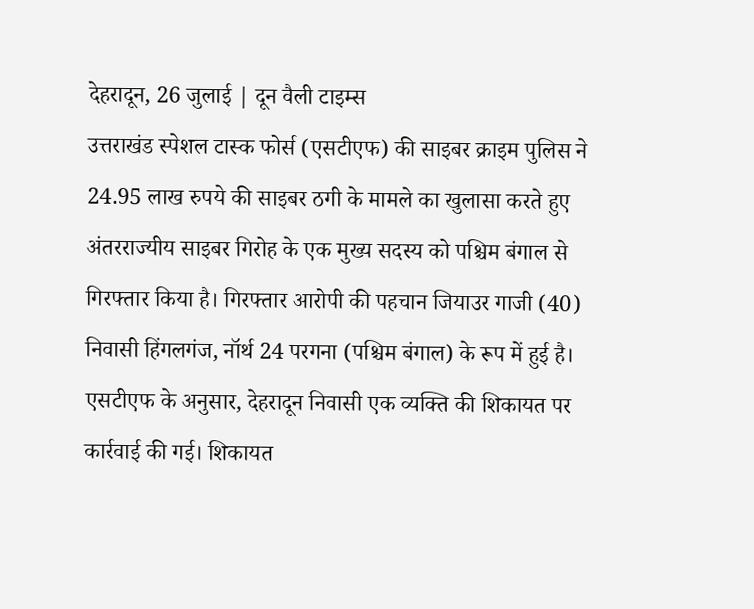देहरादून, 26 जुलाई | दून वैली टाइम्स
उत्तराखंड स्पेशल टास्क फोर्स (एसटीएफ) की साइबर क्राइम पुलिस ने 24.95 लाख रुपये की साइबर ठगी के मामले का खुलासा करते हुए अंतरराज्यीय साइबर गिरोह के एक मुख्य सदस्य को पश्चिम बंगाल से गिरफ्तार किया है। गिरफ्तार आरोपी की पहचान जियाउर गाजी (40) निवासी हिंगलगंज, नॉर्थ 24 परगना (पश्चिम बंगाल) के रूप में हुई है।
एसटीएफ के अनुसार, देहरादून निवासी एक व्यक्ति की शिकायत पर कार्रवाई की गई। शिकायत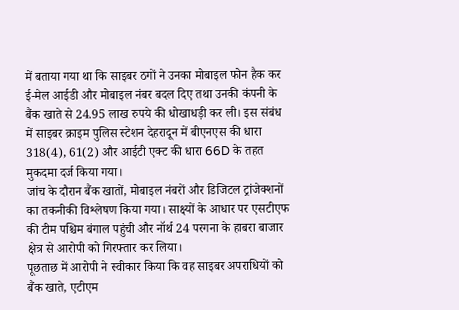में बताया गया था कि साइबर ठगों ने उनका मोबाइल फोन हैक कर ई-मेल आईडी और मोबाइल नंबर बदल दिए तथा उनकी कंपनी के बैंक खाते से 24.95 लाख रुपये की धोखाधड़ी कर ली। इस संबंध में साइबर क्राइम पुलिस स्टेशन देहरादून में बीएनएस की धारा 318(4), 61(2) और आईटी एक्ट की धारा 66D के तहत मुकदमा दर्ज किया गया।
जांच के दौरान बैंक खातों, मोबाइल नंबरों और डिजिटल ट्रांजेक्शनों का तकनीकी विश्लेषण किया गया। साक्ष्यों के आधार पर एसटीएफ की टीम पश्चिम बंगाल पहुंची और नॉर्थ 24 परगना के हाबरा बाजार क्षेत्र से आरोपी को गिरफ्तार कर लिया।
पूछताछ में आरोपी ने स्वीकार किया कि वह साइबर अपराधियों को बैंक खाते, एटीएम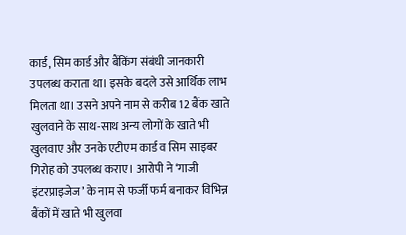कार्ड, सिम कार्ड और बैंकिंग संबंधी जानकारी उपलब्ध कराता था। इसके बदले उसे आर्थिक लाभ मिलता था। उसने अपने नाम से करीब 12 बैंक खाते खुलवाने के साथ-साथ अन्य लोगों के खाते भी खुलवाए और उनके एटीएम कार्ड व सिम साइबर गिरोह को उपलब्ध कराए। आरोपी ने ‘गाजी इंटरप्राइजेज’ के नाम से फर्जी फर्म बनाकर विभिन्न बैंकों में खाते भी खुलवा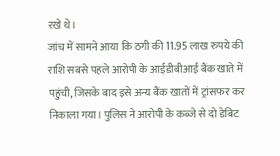रखे थे।
जांच में सामने आया कि ठगी की 11.95 लाख रुपये की राशि सबसे पहले आरोपी के आईडीबीआई बैंक खाते में पहुंची, जिसके बाद इसे अन्य बैंक खातों में ट्रांसफर कर निकाला गया। पुलिस ने आरोपी के कब्जे से दो डेबिट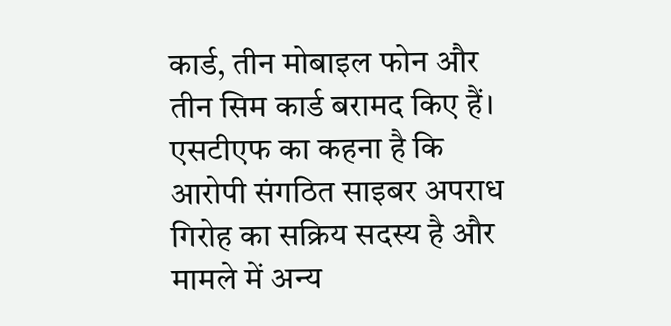कार्ड, तीन मोबाइल फोन और तीन सिम कार्ड बरामद किए हैं।
एसटीएफ का कहना है कि आरोपी संगठित साइबर अपराध गिरोह का सक्रिय सदस्य है और मामले में अन्य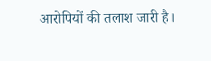आरोपियों की तलाश जारी है।